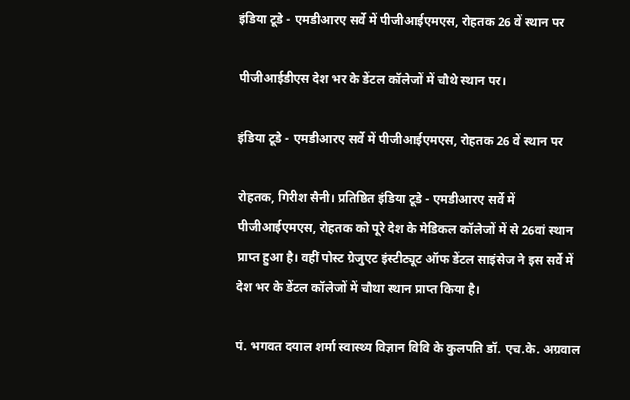इंडिया टूडे - एमडीआरए सर्वे में पीजीआईएमएस, रोहतक 26 वें स्थान पर

पीजीआईडीएस देश भर के डेंटल कॉलेजों में चौथे स्थान पर।

इंडिया टूडे - एमडीआरए सर्वे में पीजीआईएमएस, रोहतक 26 वें स्थान पर

रोहतक, गिरीश सैनी। प्रतिष्ठित इंडिया टूडे - एमडीआरए सर्वे में पीजीआईएमएस, रोहतक को पूरे देश के मेडिकल कॉलेजों में से 26वां स्थान प्राप्त हुआ है। वहीं पोस्ट ग्रेजुएट इंस्टीट्यूट ऑफ डेंटल साइंसेज ने इस सर्वे में देश भर के डेंटल कॉलेजों में चौथा स्थान प्राप्त किया है।

पं. भगवत दयाल शर्मा स्वास्थ्य विज्ञान विवि के कुलपति डॉ. एच.के. अग्रवाल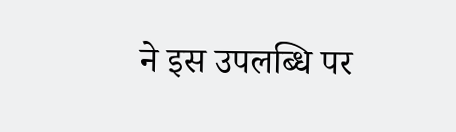ने इस उपलब्धि पर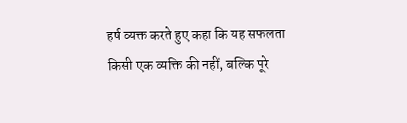हर्ष व्यक्त करते हुए कहा कि यह सफलता किसी एक व्यक्ति की नहीं, बल्कि पूरे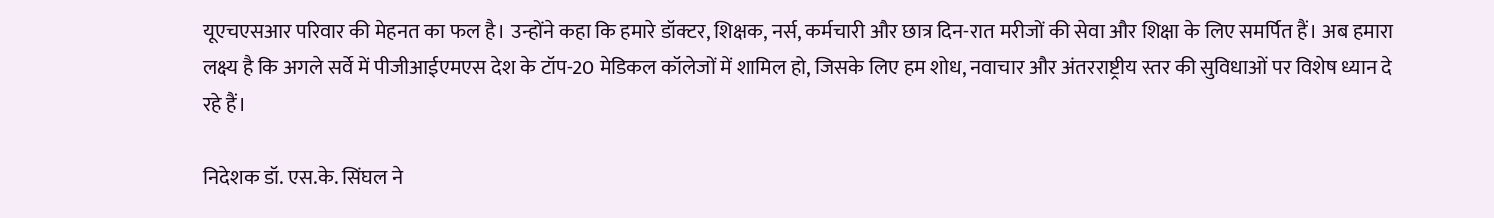यूएचएसआर परिवार की मेहनत का फल है। उन्होंने कहा कि हमारे डॉक्टर, शिक्षक, नर्स, कर्मचारी और छात्र दिन-रात मरीजों की सेवा और शिक्षा के लिए समर्पित हैं। अब हमारा लक्ष्य है कि अगले सर्वे में पीजीआईएमएस देश के टॉप-20 मेडिकल कॉलेजों में शामिल हो, जिसके लिए हम शोध, नवाचार और अंतरराष्ट्रीय स्तर की सुविधाओं पर विशेष ध्यान दे रहे हैं।

निदेशक डॉ. एस.के. सिंघल ने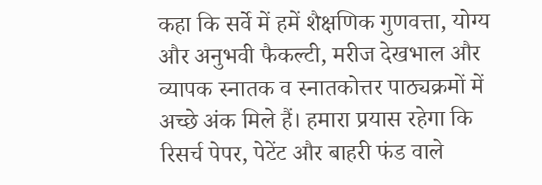कहा कि सर्वे में हमें शैक्षणिक गुणवत्ता, योग्य और अनुभवी फैकल्टी, मरीज देखभाल और व्यापक स्नातक व स्नातकोत्तर पाठ्यक्रमों में अच्छे अंक मिले हैं। हमारा प्रयास रहेगा कि रिसर्च पेपर, पेटेंट और बाहरी फंड वाले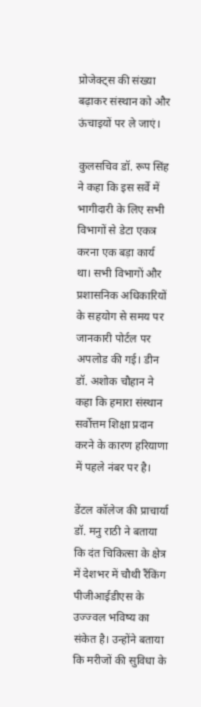प्रोजेक्ट्स की संख्या बढ़ाकर संस्थान को और ऊंचाइयों पर ले जाएं।

कुलसचिव डॉ. रूप सिंह ने कहा कि इस सर्वे में भागीदारी के लिए सभी विभागों से डेटा एकत्र करना एक बड़ा कार्य था। सभी विभागों और प्रशासनिक अधिकारियों के सहयोग से समय पर जानकारी पोर्टल पर अपलोड की गई। डीन डॉ. अशोक चौहान ने कहा कि हमारा संस्थान सर्वोत्तम शिक्षा प्रदान करने के कारण हरियाणा में पहले नंबर पर है।

डेंटल कॉलेज की प्राचार्या डॉ. मनु राठी ने बताया कि दंत चिकित्सा के क्षेत्र में देशभर में चौथी रैंकिंग पीजीआईडीएस के उज्ज्वल भविष्य का संकेत है। उन्होंने बताया कि मरीजों की सुविधा के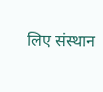लिए संस्थान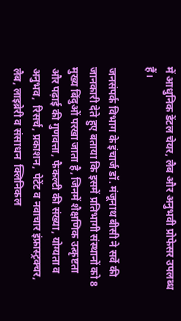में आधुनिक डेंटल चेयर, लैब और अनुभवी प्रोफेसर उपलब्ध हैं।

जनसंपर्क विभाग के इंचार्ज डॉ. मंजूनाथ बीसी ने सर्वे की जानकारी देते हुए बताया कि इसमें प्रतिभागी संस्थानों को 8 मुख्य बिंदुओं परखा जाता है, जिनमें शैक्षणिक उत्कृष्टता और पढ़ाई की गुणवत्ता, फैकल्टी की संख्या, योग्यता व अनुभव,  रिसर्च, प्रकाशन, पेटेंट व नवाचार इंफ्रास्ट्रक्चर, लैब, लाइब्रेरी व संसाधन  क्लिनिकल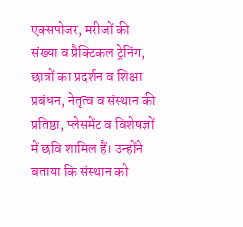एक्सपोजर, मरीजों की संख्या व प्रैक्टिकल ट्रेनिंग, छात्रों का प्रदर्शन व शिक्षा  प्रबंधन, नेतृत्व व संस्थान की प्रतिष्ठा, प्लेसमेंट व विशेषज्ञों में छवि शामिल हैं। उन्होंने बताया कि संस्थान को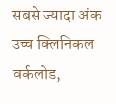सबसे ज्यादा अंक उच्च क्लिनिकल वर्कलोड,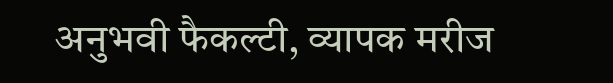अनुभवी फैकल्टी, व्यापक मरीज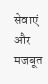सेवाएं और मजबूत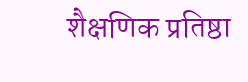शैक्षणिक प्रतिष्ठा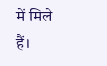में मिले हैं।